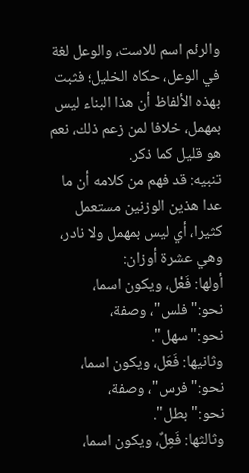والرئم اسم للاست، والوعل لغة في الوعل، حكاه الخليل؛ فثبت بهذه الألفاظ أن هذا البناء ليس بمهمل، خلافا لمن زعم ذلك، نعم هو قليل كما ذكر.
تنبيه: قد فهم من كلامه أن ما عدا هذين الوزنين مستعمل كثيرا، أي ليس بمهمل ولا نادر، وهي عشرة أوزان:
أولها: فَعْل، ويكون اسما، نحو:"فلس"، وصفة، نحو:"سهل".
وثانيها: فَعَل، ويكون اسما، نحو:"فرس"، وصفة، نحو:"بطل".
وثالثها: فَعِلٌ، ويكون اسما،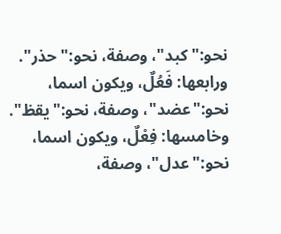نحو:"كبد"، وصفة، نحو:"حذر".
ورابعها: فَعُلٌ، ويكون اسما، نحو:"عضد"، وصفة، نحو:"يقظ".
وخامسها: فِعْلٌ، ويكون اسما، نحو:"عدل"، وصفة،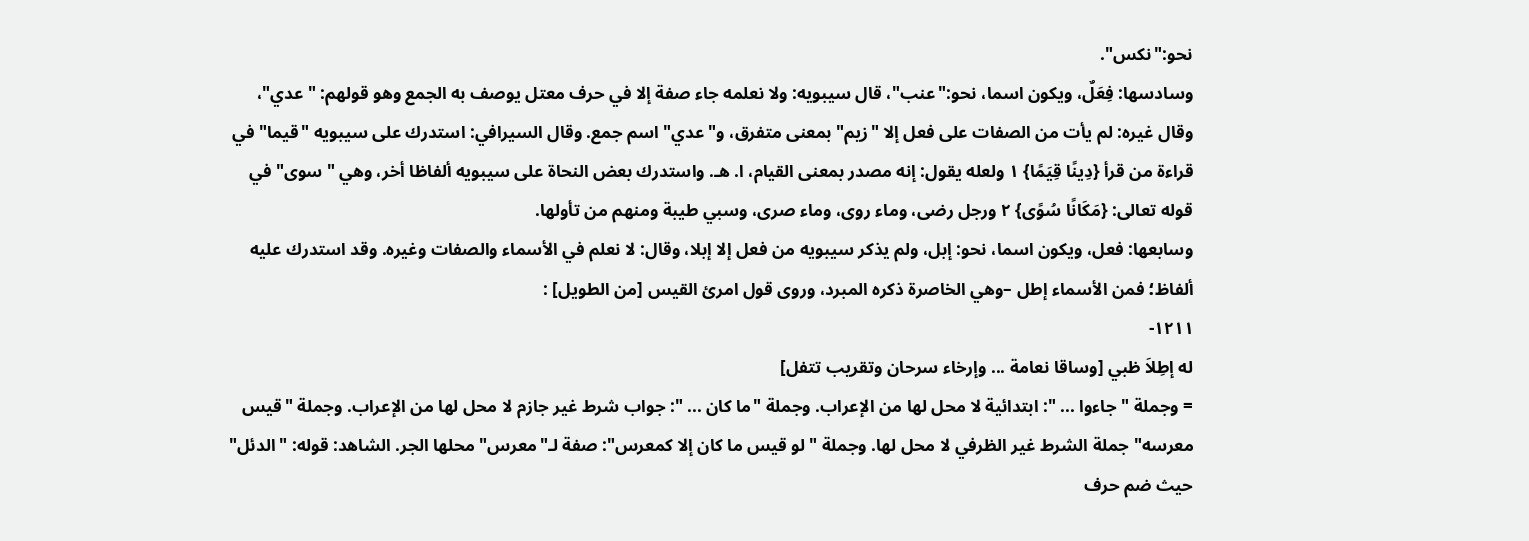نحو:"نكس".
وسادسها: فِعَلٌ، ويكون اسما، نحو:"عنب"، قال سيبويه: ولا نعلمه جاء صفة إلا في حرف معتل يوصف به الجمع وهو قولهم: "عدي"، وقال غيره: لم يأت من الصفات على فعل إلا "زيم" بمعنى متفرق، و"عدي" اسم جمع. وقال السيرافي: استدرك على سيبويه "قيما" في قراءة من قرأ {دِينًا قِيَمًا} ١ ولعله يقول: إنه مصدر بمعنى القيام، ا. هـ. واستدرك بعض النحاة على سيبويه ألفاظا أخر، وهي "سوى" في قوله تعالى: {مَكَانًا سُوًى} ٢ ورجل رضى، وماء روى، وماء صرى، وسبي طيبة ومنهم من تأولها.
وسابعها: فعل، ويكون اسما، نحو: إبل، ولم يذكر سيبويه من فعل إلا إبلا، وقال: لا نعلم في الأسماء والصفات وغيره. وقد استدرك عليه ألفاظ؛ فمن الأسماء إطل –وهي الخاصرة ذكره المبرد، وروى قول امرئ القيس [من الطويل] :
١٢١١-
له إطِلاَ ظبي [وساقا نعامة ... وإرخاء سرحان وتقريب تتفل]
= وجملة "جاءوا ... ": ابتدائية لا محل لها من الإعراب. وجملة "ما كان ... ": جواب شرط غير جازم لا محل لها من الإعراب. وجملة "قيس معرسه" جملة الشرط غير الظرفي لا محل لها. وجملة "لو قيس ما كان إلا كمعرس": صفة لـ"معرس" محلها الجر. الشاهد: قوله: "الدئل" حيث ضم حرف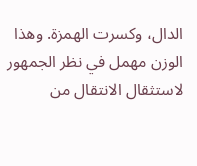الدال، وكسرت الهمزة. وهذا الوزن مهمل في نظر الجمهور لاستثقال الانتقال من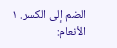الضم إلى الكسر. ١ الأنعام: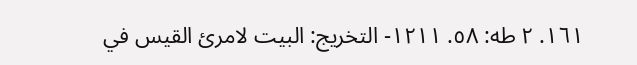١٦١. ٢ طه: ٥٨. ١٢١١- التخريج: البيت لامرئ القيس في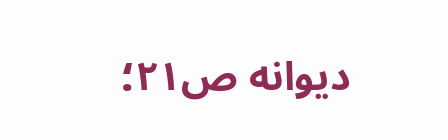ديوانه ص٢١؛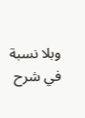وبلا نسبة في شرح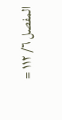المفصل ٦/ ١١٢ =